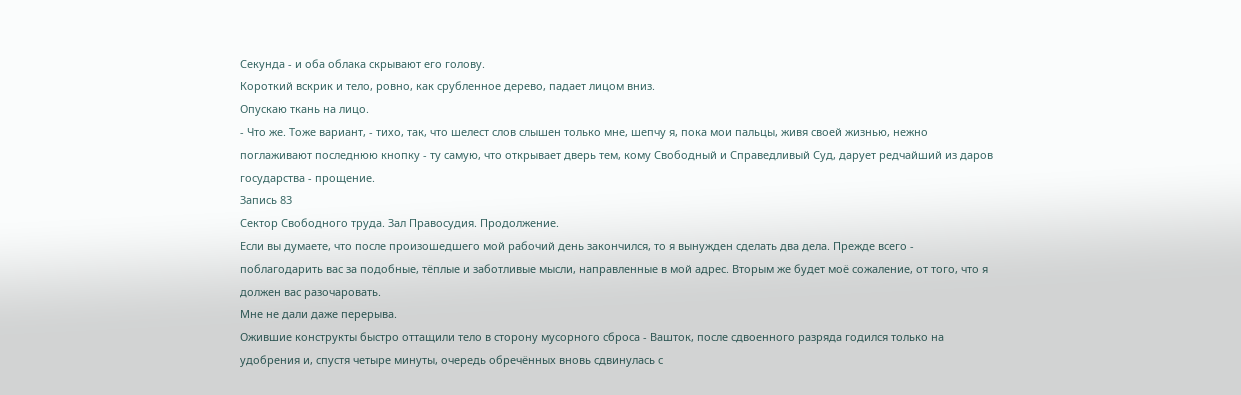Секунда - и оба облака скрывают его голову.
Короткий вскрик и тело, ровно, как срубленное дерево, падает лицом вниз.
Опускаю ткань на лицо.
- Что же. Тоже вариант, - тихо, так, что шелест слов слышен только мне, шепчу я, пока мои пальцы, живя своей жизнью, нежно поглаживают последнюю кнопку - ту самую, что открывает дверь тем, кому Свободный и Справедливый Суд, дарует редчайший из даров государства - прощение.
Запись 83
Сектор Свободного труда. Зал Правосудия. Продолжение.
Если вы думаете, что после произошедшего мой рабочий день закончился, то я вынужден сделать два дела. Прежде всего - поблагодарить вас за подобные, тёплые и заботливые мысли, направленные в мой адрес. Вторым же будет моё сожаление, от того, что я должен вас разочаровать.
Мне не дали даже перерыва.
Ожившие конструкты быстро оттащили тело в сторону мусорного сброса - Вашток, после сдвоенного разряда годился только на удобрения и, спустя четыре минуты, очередь обречённых вновь сдвинулась с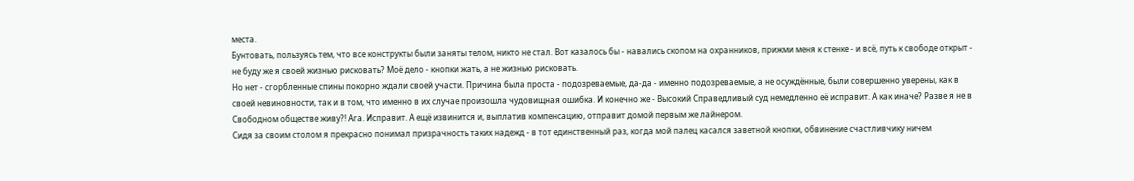места.
Бунтовать, пользуясь тем, что все конструкты были заняты телом, никто не стал. Вот казалось бы - навались скопом на охранников, прижми меня к стенке - и всё, путь к свободе открыт - не буду же я своей жизнью рисковать? Моё дело - кнопки жать, а не жизнью рисковать.
Но нет - сгорбленные спины покорно ждали своей участи. Причина была проста - подозреваемые, да-да - именно подозреваемые, а не осуждённые, были совершенно уверены, как в своей невиновности, так и в том, что именно в их случае произошла чудовищная ошибка. И конечно же - Высокий Справедливый суд немедленно её исправит. А как иначе? Разве я не в Свободном обществе живу?! Ага. Исправит. А ещё извинится и, выплатив компенсацию, отправит домой первым же лайнером.
Сидя за своим столом я прекрасно понимал призрачность таких надежд - в тот единственный раз, когда мой палец касался заветной кнопки, обвинение счастливчику ничем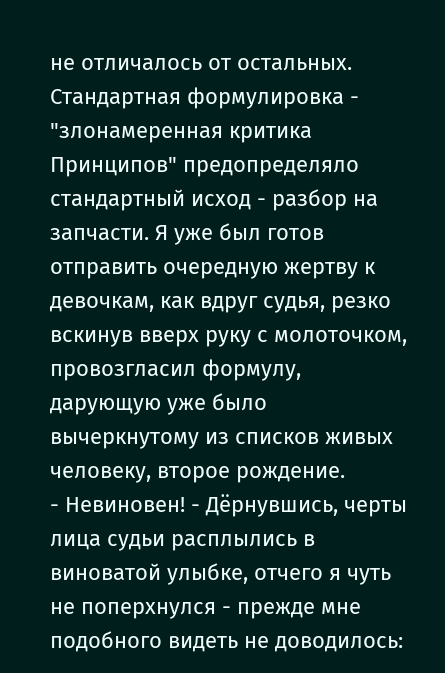не отличалось от остальных. Стандартная формулировка - "злонамеренная критика Принципов" предопределяло стандартный исход - разбор на запчасти. Я уже был готов отправить очередную жертву к девочкам, как вдруг судья, резко вскинув вверх руку с молоточком, провозгласил формулу, дарующую уже было вычеркнутому из списков живых человеку, второе рождение.
- Невиновен! - Дёрнувшись, черты лица судьи расплылись в виноватой улыбке, отчего я чуть не поперхнулся - прежде мне подобного видеть не доводилось: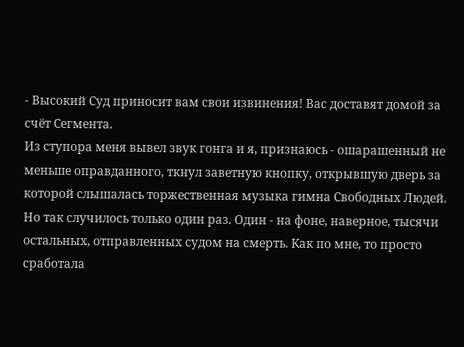- Высокий Суд приносит вам свои извинения! Вас доставят домой за счёт Сегмента.
Из ступора меня вывел звук гонга и я, признаюсь - ошарашенный не меньше оправданного, ткнул заветную кнопку, открывшую дверь за которой слышалась торжественная музыка гимна Свободных Людей.
Но так случилось только один раз. Один - на фоне, наверное, тысячи остальных, отправленных судом на смерть. Как по мне, то просто сработала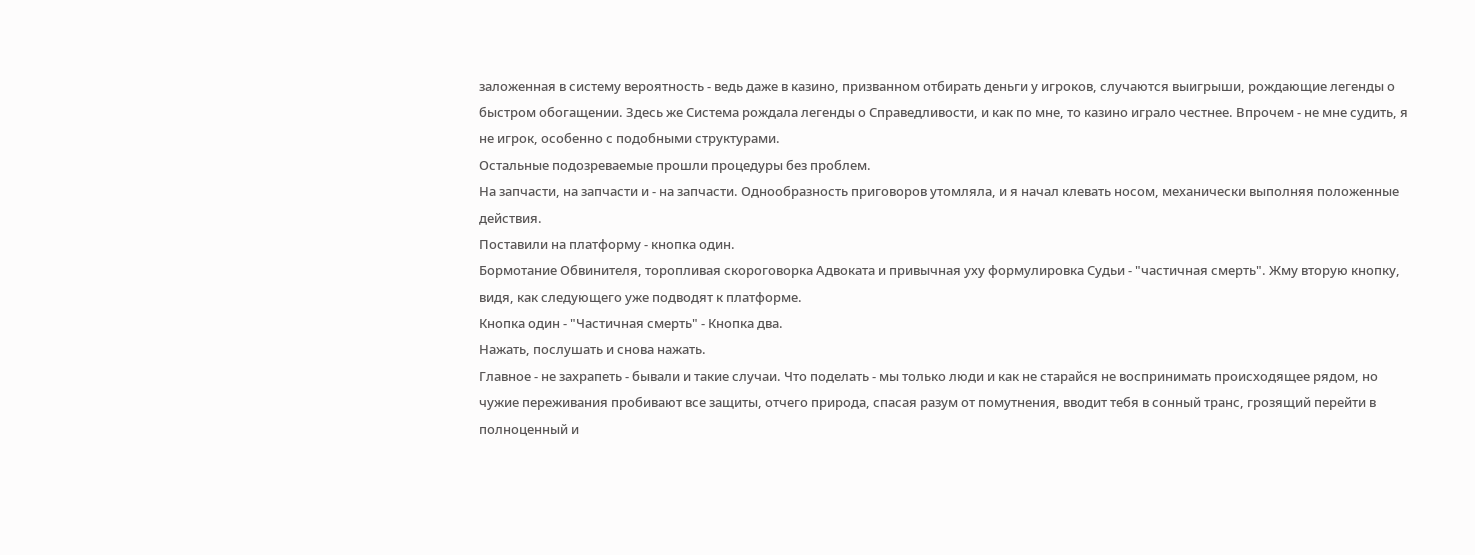заложенная в систему вероятность - ведь даже в казино, призванном отбирать деньги у игроков, случаются выигрыши, рождающие легенды о быстром обогащении. Здесь же Система рождала легенды о Справедливости, и как по мне, то казино играло честнее. Впрочем - не мне судить, я не игрок, особенно с подобными структурами.
Остальные подозреваемые прошли процедуры без проблем.
На запчасти, на запчасти и - на запчасти. Однообразность приговоров утомляла, и я начал клевать носом, механически выполняя положенные действия.
Поставили на платформу - кнопка один.
Бормотание Обвинителя, торопливая скороговорка Адвоката и привычная уху формулировка Судьи - "частичная смерть". Жму вторую кнопку, видя, как следующего уже подводят к платформе.
Кнопка один - "Частичная смерть" - Кнопка два.
Нажать, послушать и снова нажать.
Главное - не захрапеть - бывали и такие случаи. Что поделать - мы только люди и как не старайся не воспринимать происходящее рядом, но чужие переживания пробивают все защиты, отчего природа, спасая разум от помутнения, вводит тебя в сонный транс, грозящий перейти в полноценный и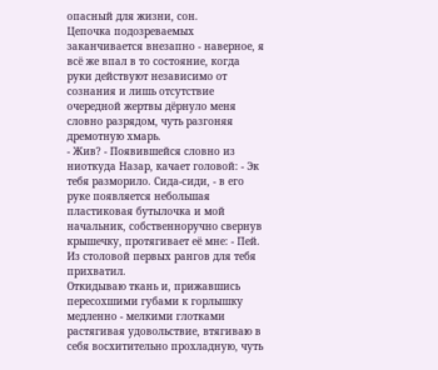опасный для жизни, сон.
Цепочка подозреваемых заканчивается внезапно - наверное, я всё же впал в то состояние, когда руки действуют независимо от сознания и лишь отсутствие очередной жертвы дёрнуло меня словно разрядом, чуть разгоняя дремотную хмарь.
- Жив? - Появившейся словно из ниоткуда Назар, качает головой: - Эк тебя разморило. Сида-сиди, - в его руке появляется небольшая пластиковая бутылочка и мой начальник, собственноручно свернув крышечку, протягивает её мне: - Пей. Из столовой первых рангов для тебя прихватил.
Откидываю ткань и, прижавшись пересохшими губами к горлышку медленно - мелкими глотками растягивая удовольствие, втягиваю в себя восхитительно прохладную, чуть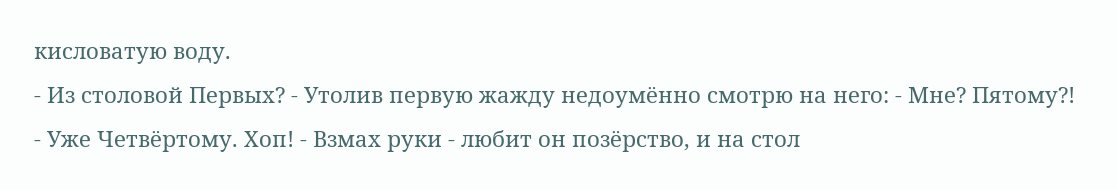кисловатую воду.
- Из столовой Первых? - Утолив первую жажду недоумённо смотрю на него: - Мне? Пятому?!
- Уже Четвёртому. Хоп! - Взмах руки - любит он позёрство, и на стол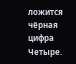ложится чёрная цифра Четыре.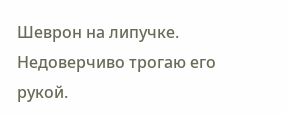Шеврон на липучке. Недоверчиво трогаю его рукой.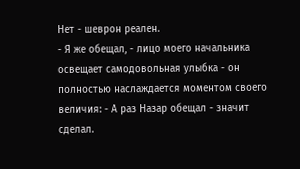Нет - шеврон реален.
- Я же обещал, - лицо моего начальника освещает самодовольная улыбка - он полностью наслаждается моментом своего величия: - А раз Назар обещал - значит сделал.